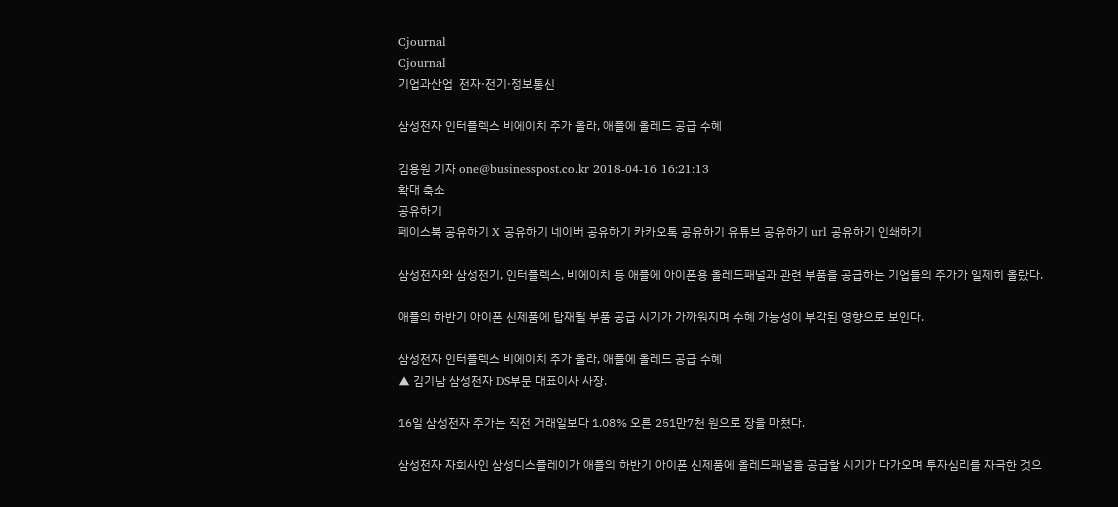Cjournal
Cjournal
기업과산업  전자·전기·정보통신

삼성전자 인터플렉스 비에이치 주가 올라, 애플에 올레드 공급 수혜

김용원 기자 one@businesspost.co.kr 2018-04-16 16:21:13
확대 축소
공유하기
페이스북 공유하기 X 공유하기 네이버 공유하기 카카오톡 공유하기 유튜브 공유하기 url 공유하기 인쇄하기

삼성전자와 삼성전기, 인터플렉스, 비에이치 등 애플에 아이폰용 올레드패널과 관련 부품을 공급하는 기업들의 주가가 일제히 올랐다.

애플의 하반기 아이폰 신제품에 탑재될 부품 공급 시기가 가까워지며 수혜 가능성이 부각된 영향으로 보인다.

삼성전자 인터플렉스 비에이치 주가 올라, 애플에 올레드 공급 수혜
▲ 김기남 삼성전자 DS부문 대표이사 사장.

16일 삼성전자 주가는 직전 거래일보다 1.08% 오른 251만7천 원으로 장을 마쳤다.

삼성전자 자회사인 삼성디스플레이가 애플의 하반기 아이폰 신제품에 올레드패널을 공급할 시기가 다가오며 투자심리를 자극한 것으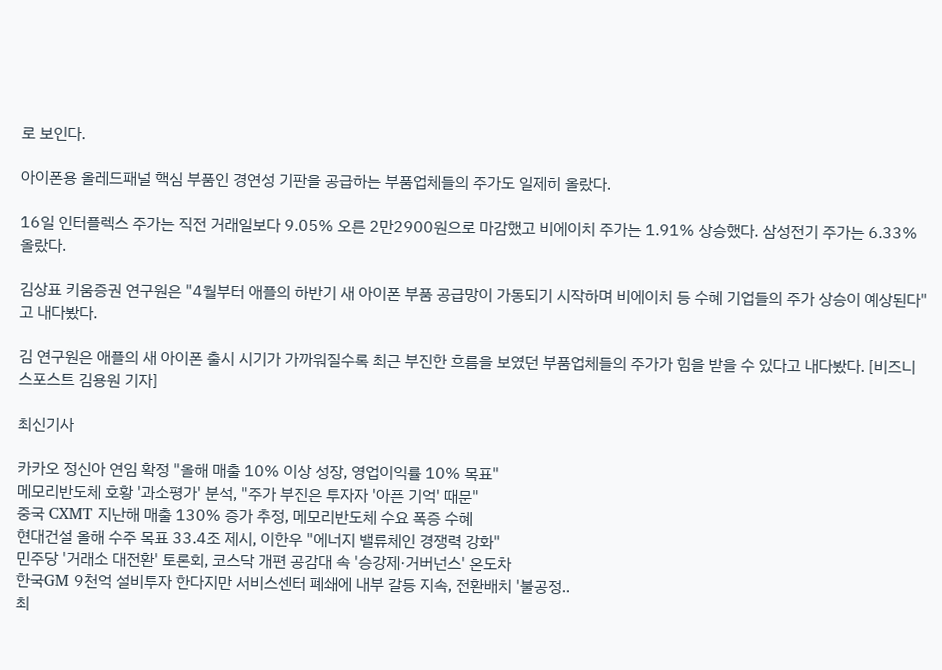로 보인다.

아이폰용 올레드패널 핵심 부품인 경연성 기판을 공급하는 부품업체들의 주가도 일제히 올랐다.

16일 인터플렉스 주가는 직전 거래일보다 9.05% 오른 2만2900원으로 마감했고 비에이치 주가는 1.91% 상승했다. 삼성전기 주가는 6.33% 올랐다.

김상표 키움증권 연구원은 "4월부터 애플의 하반기 새 아이폰 부품 공급망이 가동되기 시작하며 비에이치 등 수혜 기업들의 주가 상승이 예상된다"고 내다봤다.

김 연구원은 애플의 새 아이폰 출시 시기가 가까워질수록 최근 부진한 흐름을 보였던 부품업체들의 주가가 힘을 받을 수 있다고 내다봤다. [비즈니스포스트 김용원 기자]

최신기사

카카오 정신아 연임 확정 "올해 매출 10% 이상 성장, 영업이익률 10% 목표"
메모리반도체 호황 '과소평가' 분석, "주가 부진은 투자자 '아픈 기억' 때문"
중국 CXMT 지난해 매출 130% 증가 추정, 메모리반도체 수요 폭증 수혜
현대건설 올해 수주 목표 33.4조 제시, 이한우 "에너지 밸류체인 경쟁력 강화"
민주당 '거래소 대전환' 토론회, 코스닥 개편 공감대 속 '승강제·거버넌스' 온도차
한국GM 9천억 설비투자 한다지만 서비스센터 폐쇄에 내부 갈등 지속, 전환배치 '불공정..
최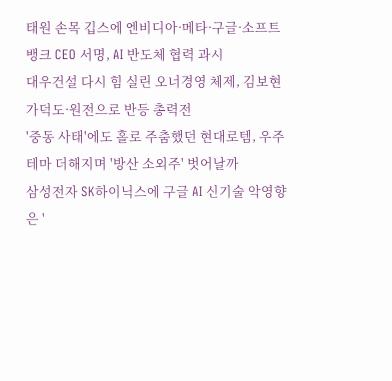태원 손목 깁스에 엔비디아·메타·구글·소프트뱅크 CEO 서명, AI 반도체 협력 과시
대우건설 다시 힘 실린 오너경영 체제, 김보현 가덕도·원전으로 반등 총력전
'중동 사태'에도 홀로 주춤했던 현대로템, 우주테마 더해지며 '방산 소외주' 벗어날까
삼성전자 SK하이닉스에 구글 AI 신기술 악영향은 '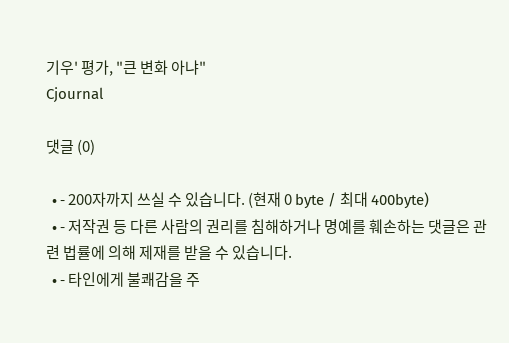기우' 평가, "큰 변화 아냐"
Cjournal

댓글 (0)

  • - 200자까지 쓰실 수 있습니다. (현재 0 byte / 최대 400byte)
  • - 저작권 등 다른 사람의 권리를 침해하거나 명예를 훼손하는 댓글은 관련 법률에 의해 제재를 받을 수 있습니다.
  • - 타인에게 불쾌감을 주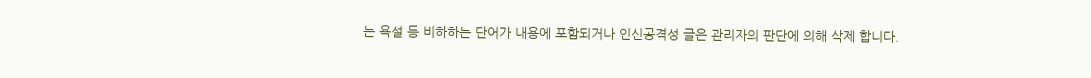는 욕설 등 비하하는 단어가 내용에 포함되거나 인신공격성 글은 관리자의 판단에 의해 삭제 합니다.